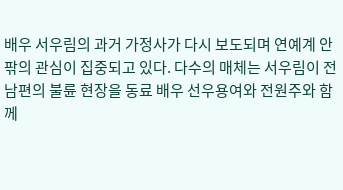배우 서우림의 과거 가정사가 다시 보도되며 연예계 안팎의 관심이 집중되고 있다. 다수의 매체는 서우림이 전남편의 불륜 현장을 동료 배우 선우용여와 전원주와 함께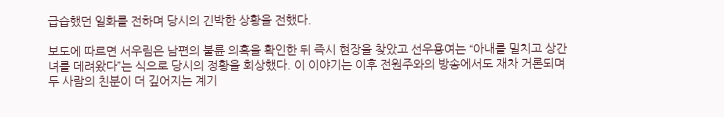급습했던 일화를 전하며 당시의 긴박한 상황을 전했다.

보도에 따르면 서우림은 남편의 불륜 의혹을 확인한 뒤 즉시 현장을 찾았고 선우용여는 “아내를 밀치고 상간녀를 데려왔다”는 식으로 당시의 정황을 회상했다. 이 이야기는 이후 전원주와의 방송에서도 재차 거론되며 두 사람의 친분이 더 깊어지는 계기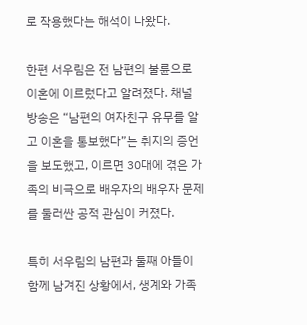로 작용했다는 해석이 나왔다.

한편 서우림은 전 남편의 불륜으로 이혼에 이르렀다고 알려졌다. 채널 방송은 “남편의 여자친구 유무를 알고 이혼을 통보했다”는 취지의 증언을 보도했고, 이르면 30대에 겪은 가족의 비극으로 배우자의 배우자 문제를 둘러싼 공적 관심이 커졌다.

특히 서우림의 남편과 둘째 아들이 함께 남겨진 상황에서, 생계와 가족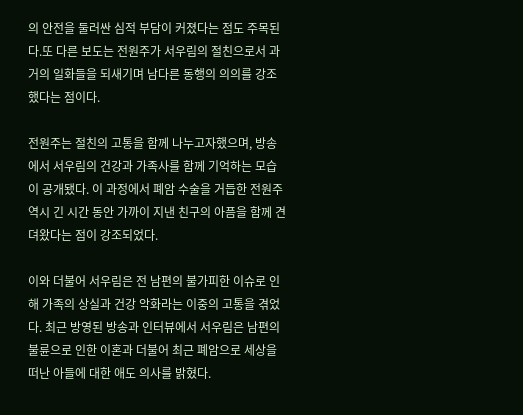의 안전을 둘러싼 심적 부담이 커졌다는 점도 주목된다.또 다른 보도는 전원주가 서우림의 절친으로서 과거의 일화들을 되새기며 남다른 동행의 의의를 강조했다는 점이다.

전원주는 절친의 고통을 함께 나누고자했으며, 방송에서 서우림의 건강과 가족사를 함께 기억하는 모습이 공개됐다. 이 과정에서 폐암 수술을 거듭한 전원주 역시 긴 시간 동안 가까이 지낸 친구의 아픔을 함께 견뎌왔다는 점이 강조되었다.

이와 더불어 서우림은 전 남편의 불가피한 이슈로 인해 가족의 상실과 건강 악화라는 이중의 고통을 겪었다. 최근 방영된 방송과 인터뷰에서 서우림은 남편의 불륜으로 인한 이혼과 더불어 최근 폐암으로 세상을 떠난 아들에 대한 애도 의사를 밝혔다.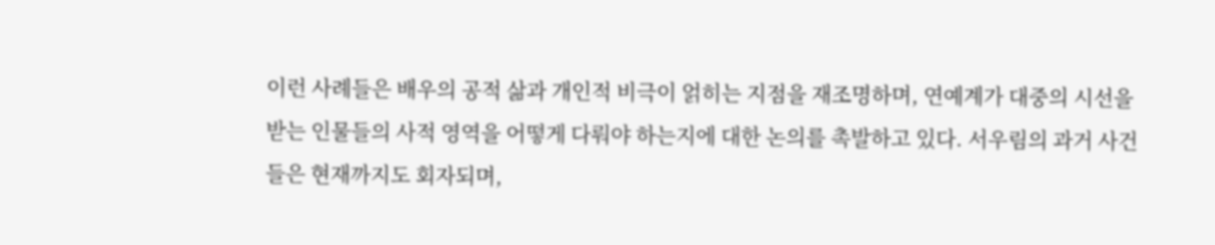이런 사례들은 배우의 공적 삶과 개인적 비극이 얽히는 지점을 재조명하며, 연예계가 대중의 시선을 받는 인물들의 사적 영역을 어떻게 다뤄야 하는지에 대한 논의를 촉발하고 있다. 서우림의 과거 사건들은 현재까지도 회자되며,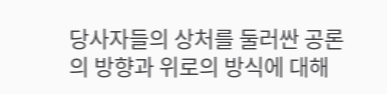당사자들의 상처를 둘러싼 공론의 방향과 위로의 방식에 대해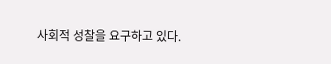사회적 성찰을 요구하고 있다.